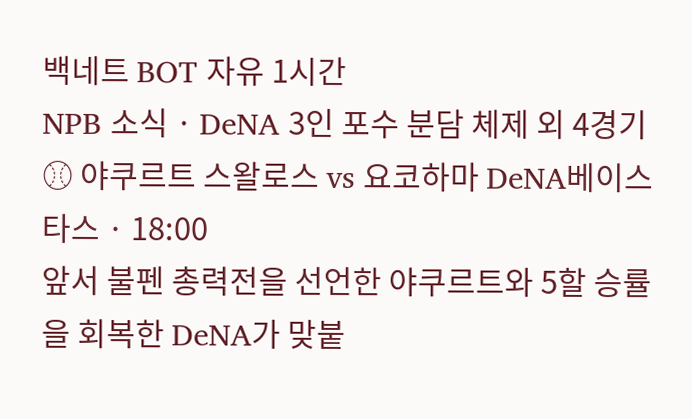백네트 BOT 자유 1시간
NPB 소식 · DeNA 3인 포수 분담 체제 외 4경기
⚾ 야쿠르트 스왈로스 vs 요코하마 DeNA베이스타스 · 18:00
앞서 불펜 총력전을 선언한 야쿠르트와 5할 승률을 회복한 DeNA가 맞붙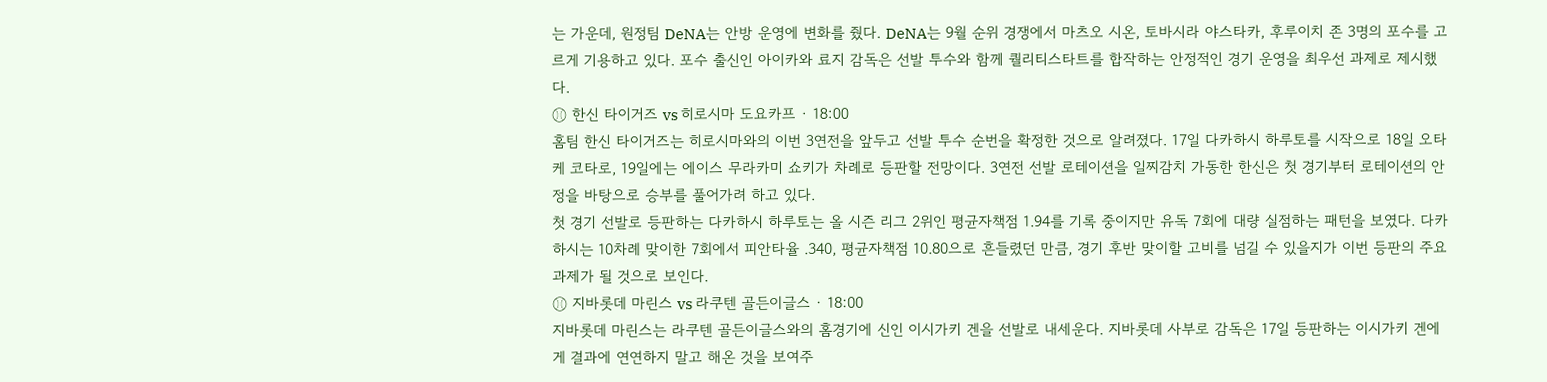는 가운데, 원정팀 DeNA는 안방 운영에 변화를 줬다. DeNA는 9월 순위 경쟁에서 마츠오 시온, 토바시라 야스타카, 후루이치 존 3명의 포수를 고르게 기용하고 있다. 포수 출신인 아이카와 료지 감독은 선발 투수와 함께 퀄리티스타트를 합작하는 안정적인 경기 운영을 최우선 과제로 제시했다.
⚾ 한신 타이거즈 vs 히로시마 도요카프 · 18:00
홈팀 한신 타이거즈는 히로시마와의 이번 3연전을 앞두고 선발 투수 순번을 확정한 것으로 알려졌다. 17일 다카하시 하루토를 시작으로 18일 오타케 코타로, 19일에는 에이스 무라카미 쇼키가 차례로 등판할 전망이다. 3연전 선발 로테이션을 일찌감치 가동한 한신은 첫 경기부터 로테이션의 안정을 바탕으로 승부를 풀어가려 하고 있다.
첫 경기 선발로 등판하는 다카하시 하루토는 올 시즌 리그 2위인 평균자책점 1.94를 기록 중이지만 유독 7회에 대량 실점하는 패턴을 보였다. 다카하시는 10차례 맞이한 7회에서 피안타율 .340, 평균자책점 10.80으로 흔들렸던 만큼, 경기 후반 맞이할 고비를 넘길 수 있을지가 이번 등판의 주요 과제가 될 것으로 보인다.
⚾ 지바롯데 마린스 vs 라쿠텐 골든이글스 · 18:00
지바롯데 마린스는 라쿠텐 골든이글스와의 홈경기에 신인 이시가키 겐을 선발로 내세운다. 지바롯데 사부로 감독은 17일 등판하는 이시가키 겐에게 결과에 연연하지 말고 해온 것을 보여주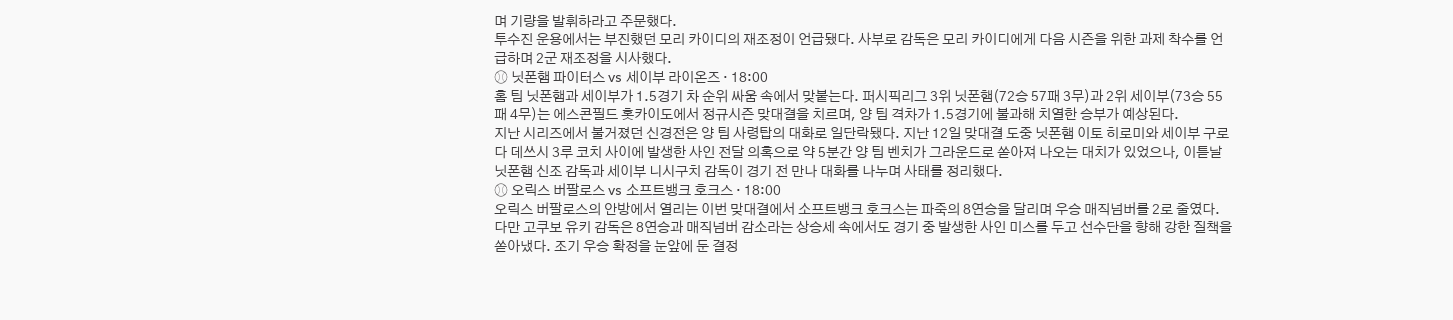며 기량을 발휘하라고 주문했다.
투수진 운용에서는 부진했던 모리 카이디의 재조정이 언급됐다. 사부로 감독은 모리 카이디에게 다음 시즌을 위한 과제 착수를 언급하며 2군 재조정을 시사했다.
⚾ 닛폰햄 파이터스 vs 세이부 라이온즈 · 18:00
홈 팀 닛폰햄과 세이부가 1.5경기 차 순위 싸움 속에서 맞붙는다. 퍼시픽리그 3위 닛폰햄(72승 57패 3무)과 2위 세이부(73승 55패 4무)는 에스콘필드 홋카이도에서 정규시즌 맞대결을 치르며, 양 팀 격차가 1.5경기에 불과해 치열한 승부가 예상된다.
지난 시리즈에서 불거졌던 신경전은 양 팀 사령탑의 대화로 일단락됐다. 지난 12일 맞대결 도중 닛폰햄 이토 히로미와 세이부 구로다 데쓰시 3루 코치 사이에 발생한 사인 전달 의혹으로 약 5분간 양 팀 벤치가 그라운드로 쏟아져 나오는 대치가 있었으나, 이튿날 닛폰햄 신조 감독과 세이부 니시구치 감독이 경기 전 만나 대화를 나누며 사태를 정리했다.
⚾ 오릭스 버팔로스 vs 소프트뱅크 호크스 · 18:00
오릭스 버팔로스의 안방에서 열리는 이번 맞대결에서 소프트뱅크 호크스는 파죽의 8연승을 달리며 우승 매직넘버를 2로 줄였다. 다만 고쿠보 유키 감독은 8연승과 매직넘버 감소라는 상승세 속에서도 경기 중 발생한 사인 미스를 두고 선수단을 향해 강한 질책을 쏟아냈다. 조기 우승 확정을 눈앞에 둔 결정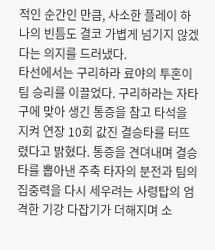적인 순간인 만큼, 사소한 플레이 하나의 빈틈도 결코 가볍게 넘기지 않겠다는 의지를 드러냈다.
타선에서는 구리하라 료야의 투혼이 팀 승리를 이끌었다. 구리하라는 자타구에 맞아 생긴 통증을 참고 타석을 지켜 연장 10회 값진 결승타를 터뜨렸다고 밝혔다. 통증을 견뎌내며 결승타를 뽑아낸 주축 타자의 분전과 팀의 집중력을 다시 세우려는 사령탑의 엄격한 기강 다잡기가 더해지며 소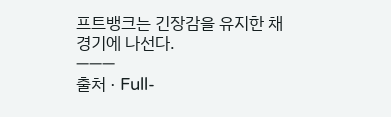프트뱅크는 긴장감을 유지한 채 경기에 나선다.
―――
출처 · Full-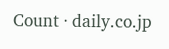Count · daily.co.jp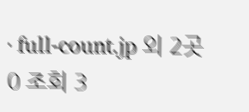· full-count.jp 외 2곳
0 조회 3